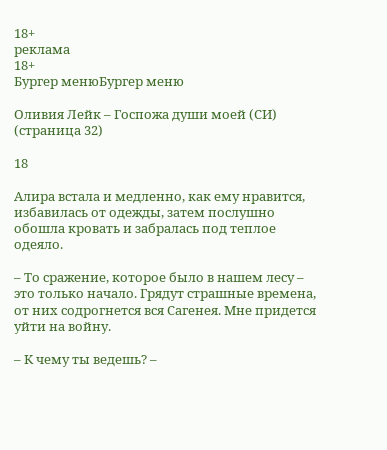18+
реклама
18+
Бургер менюБургер меню

Оливия Лейк – Госпожа души моей (СИ) (страница 32)

18

Алира встала и медленно, как ему нравится, избавилась от одежды, затем послушно обошла кровать и забралась под теплое одеяло.

– То сражение, которое было в нашем лесу – это только начало. Грядут страшные времена, от них содрогнется вся Сагенея. Мне придется уйти на войну.

– К чему ты ведешь? –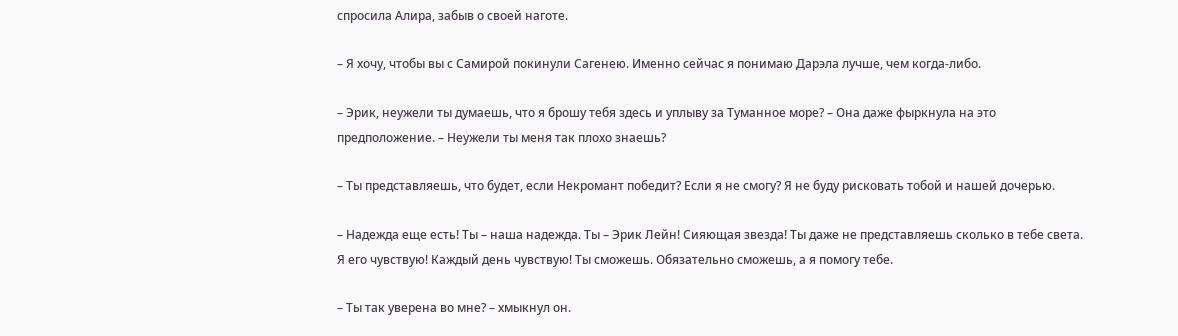спросила Алира, забыв о своей наготе.

– Я хочу, чтобы вы с Самирой покинули Сагенею. Именно сейчас я понимаю Дарэла лучше, чем когда-либо.

– Эрик, неужели ты думаешь, что я брошу тебя здесь и уплыву за Туманное море? – Она даже фыркнула на это предположение. – Неужели ты меня так плохо знаешь?

– Ты представляешь, что будет, если Некромант победит? Если я не смогу? Я не буду рисковать тобой и нашей дочерью.

– Надежда еще есть! Ты – наша надежда. Ты – Эрик Лейн! Сияющая звезда! Ты даже не представляешь сколько в тебе света. Я его чувствую! Каждый день чувствую! Ты сможешь. Обязательно сможешь, а я помогу тебе.

– Ты так уверена во мне? – хмыкнул он.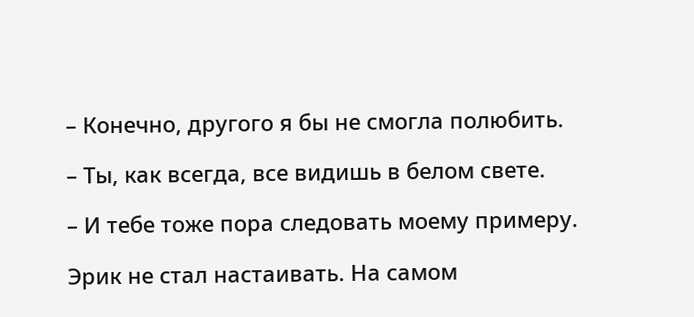– Конечно, другого я бы не смогла полюбить.

– Ты, как всегда, все видишь в белом свете.

– И тебе тоже пора следовать моему примеру.

Эрик не стал настаивать. На самом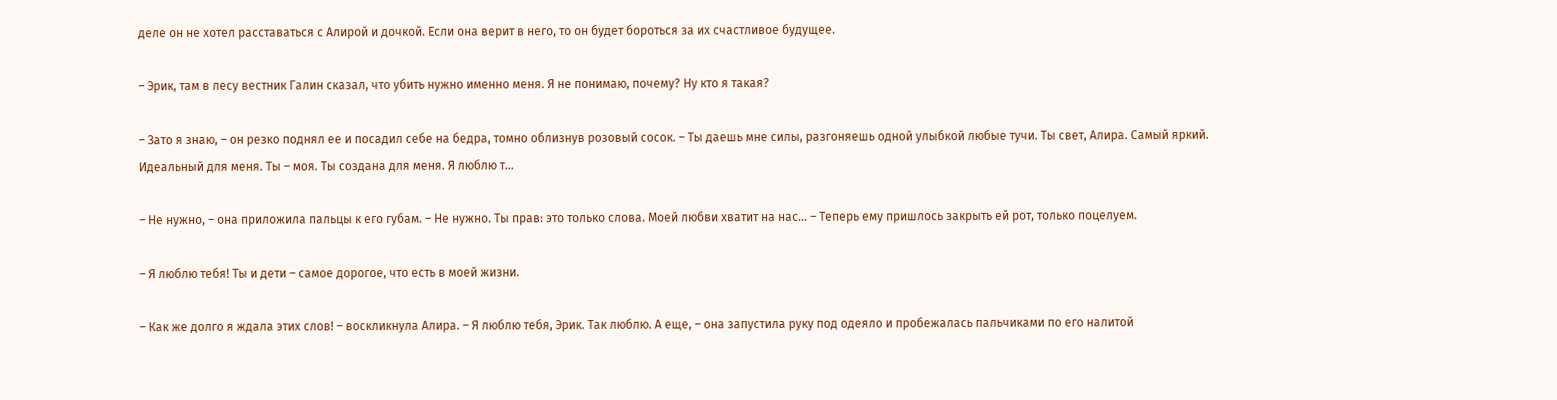деле он не хотел расставаться с Алирой и дочкой. Если она верит в него, то он будет бороться за их счастливое будущее.

– Эрик, там в лесу вестник Галин сказал, что убить нужно именно меня. Я не понимаю, почему? Ну кто я такая?

– Зато я знаю, – он резко поднял ее и посадил себе на бедра, томно облизнув розовый сосок. – Ты даешь мне силы, разгоняешь одной улыбкой любые тучи. Ты свет, Алира. Самый яркий. Идеальный для меня. Ты – моя. Ты создана для меня. Я люблю т…

– Не нужно, – она приложила пальцы к его губам. – Не нужно. Ты прав: это только слова. Моей любви хватит на нас… – Теперь ему пришлось закрыть ей рот, только поцелуем.

– Я люблю тебя! Ты и дети – самое дорогое, что есть в моей жизни.

– Как же долго я ждала этих слов! – воскликнула Алира. – Я люблю тебя, Эрик. Так люблю. А еще, – она запустила руку под одеяло и пробежалась пальчиками по его налитой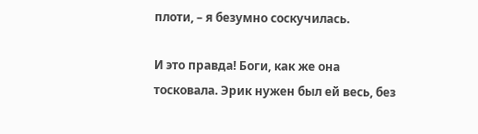плоти, – я безумно соскучилась.

И это правда! Боги, как же она тосковала. Эрик нужен был ей весь, без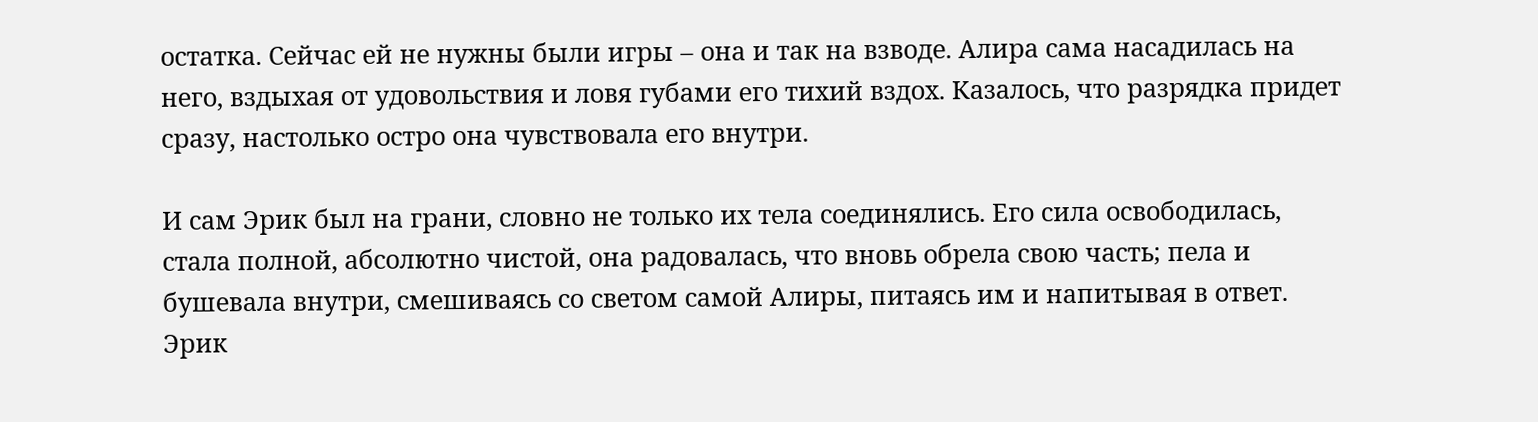остатка. Сейчас ей не нужны были игры – она и так на взводе. Алира сама насадилась на него, вздыхая от удовольствия и ловя губами его тихий вздох. Казалось, что разрядка придет сразу, настолько остро она чувствовала его внутри.

И сам Эрик был на грани, словно не только их тела соединялись. Его сила освободилась, стала полной, абсолютно чистой, она радовалась, что вновь обрела свою часть; пела и бушевала внутри, смешиваясь со светом самой Алиры, питаясь им и напитывая в ответ. Эрик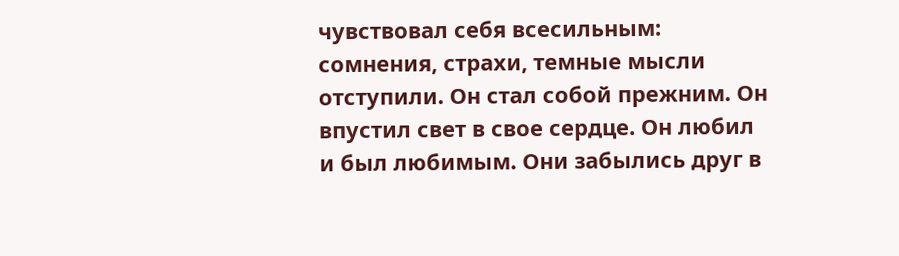чувствовал себя всесильным: сомнения, страхи, темные мысли отступили. Он стал собой прежним. Он впустил свет в свое сердце. Он любил и был любимым. Они забылись друг в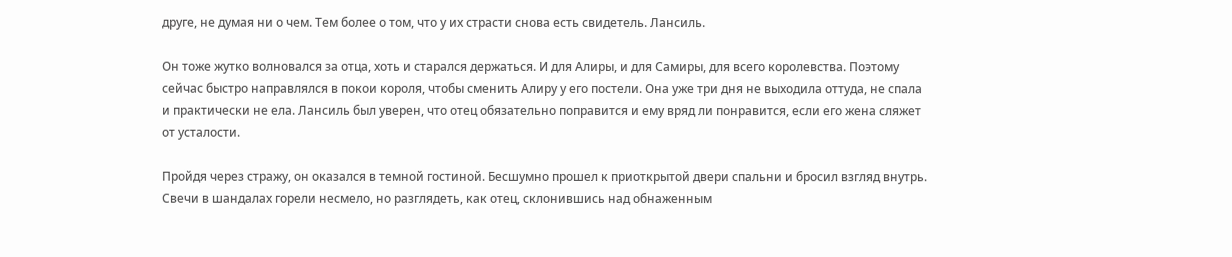друге, не думая ни о чем. Тем более о том, что у их страсти снова есть свидетель. Лансиль.

Он тоже жутко волновался за отца, хоть и старался держаться. И для Алиры, и для Самиры, для всего королевства. Поэтому сейчас быстро направлялся в покои короля, чтобы сменить Алиру у его постели. Она уже три дня не выходила оттуда, не спала и практически не ела. Лансиль был уверен, что отец обязательно поправится и ему вряд ли понравится, если его жена сляжет от усталости.

Пройдя через стражу, он оказался в темной гостиной. Бесшумно прошел к приоткрытой двери спальни и бросил взгляд внутрь. Свечи в шандалах горели несмело, но разглядеть, как отец, склонившись над обнаженным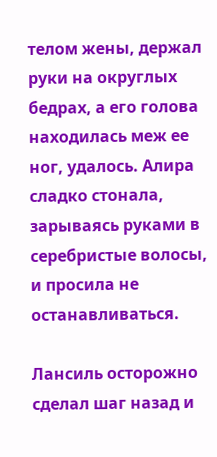телом жены, держал руки на округлых бедрах, а его голова находилась меж ее ног, удалось. Алира сладко стонала, зарываясь руками в серебристые волосы, и просила не останавливаться.

Лансиль осторожно сделал шаг назад и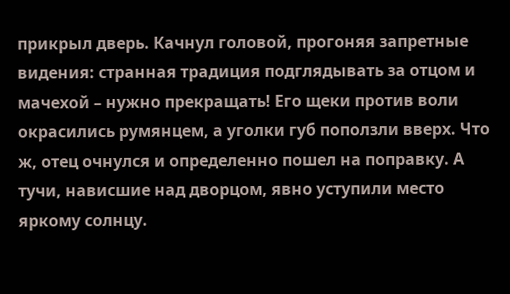прикрыл дверь. Качнул головой, прогоняя запретные видения: странная традиция подглядывать за отцом и мачехой – нужно прекращать! Его щеки против воли окрасились румянцем, а уголки губ поползли вверх. Что ж, отец очнулся и определенно пошел на поправку. А тучи, нависшие над дворцом, явно уступили место яркому солнцу.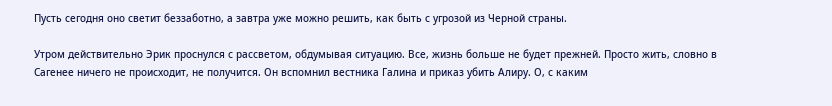Пусть сегодня оно светит беззаботно, а завтра уже можно решить, как быть с угрозой из Черной страны.

Утром действительно Эрик проснулся с рассветом, обдумывая ситуацию. Все, жизнь больше не будет прежней. Просто жить, словно в Сагенее ничего не происходит, не получится. Он вспомнил вестника Галина и приказ убить Алиру. О, с каким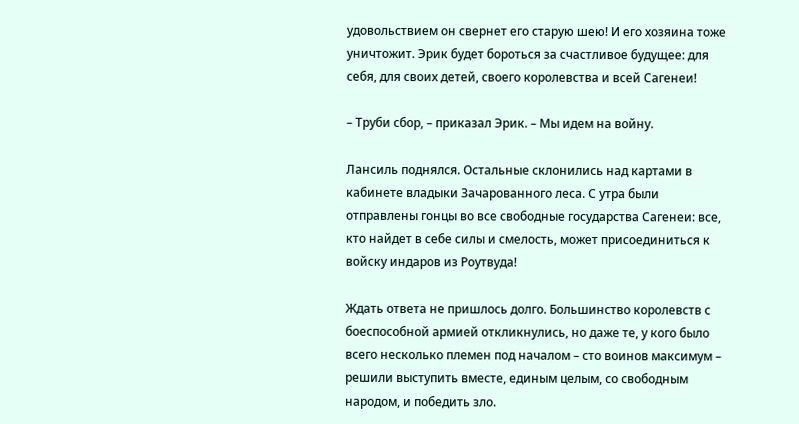удовольствием он свернет его старую шею! И его хозяина тоже уничтожит. Эрик будет бороться за счастливое будущее: для себя, для своих детей, своего королевства и всей Сагенеи!

– Труби сбор, – приказал Эрик. – Мы идем на войну.

Лансиль поднялся. Остальные склонились над картами в кабинете владыки Зачарованного леса. С утра были отправлены гонцы во все свободные государства Сагенеи: все, кто найдет в себе силы и смелость, может присоединиться к войску индаров из Роутвуда!

Ждать ответа не пришлось долго. Большинство королевств с боеспособной армией откликнулись, но даже те, у кого было всего несколько племен под началом – сто воинов максимум – решили выступить вместе, единым целым, со свободным народом, и победить зло.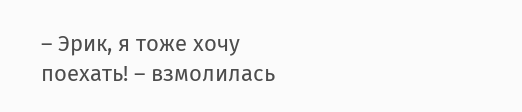– Эрик, я тоже хочу поехать! – взмолилась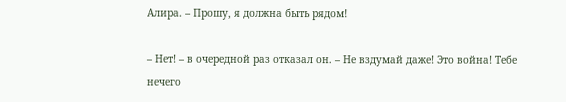Алира. – Прошу, я должна быть рядом!

– Нет! – в очередной раз отказал он. – Не вздумай даже! Это война! Тебе нечего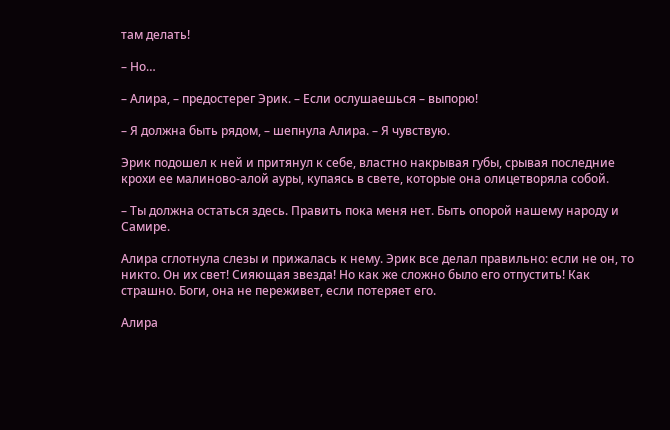там делать!

– Но…

– Алира, – предостерег Эрик. – Если ослушаешься – выпорю!

– Я должна быть рядом, – шепнула Алира. – Я чувствую.

Эрик подошел к ней и притянул к себе, властно накрывая губы, срывая последние крохи ее малиново-алой ауры, купаясь в свете, которые она олицетворяла собой.

– Ты должна остаться здесь. Править пока меня нет. Быть опорой нашему народу и Самире.

Алира сглотнула слезы и прижалась к нему. Эрик все делал правильно: если не он, то никто. Он их свет! Сияющая звезда! Но как же сложно было его отпустить! Как страшно. Боги, она не переживет, если потеряет его.

Алира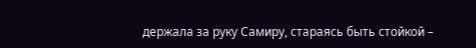держала за руку Самиру, стараясь быть стойкой –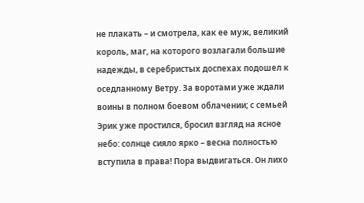не плакать – и смотрела, как ее муж, великий король, маг, на которого возлагали большие надежды, в серебристых доспехах подошел к оседланному Ветру. За воротами уже ждали воины в полном боевом облачении; с семьей Эрик уже простился, бросил взгляд на ясное небо: солнце сияло ярко – весна полностью вступила в права! Пора выдвигаться. Он лихо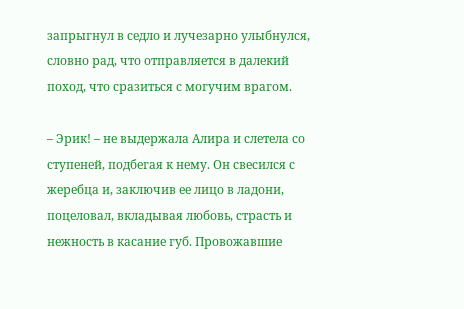запрыгнул в седло и лучезарно улыбнулся, словно рад, что отправляется в далекий поход, что сразиться с могучим врагом.

– Эрик! – не выдержала Алира и слетела со ступеней, подбегая к нему. Он свесился с жеребца и, заключив ее лицо в ладони, поцеловал, вкладывая любовь, страсть и нежность в касание губ. Провожавшие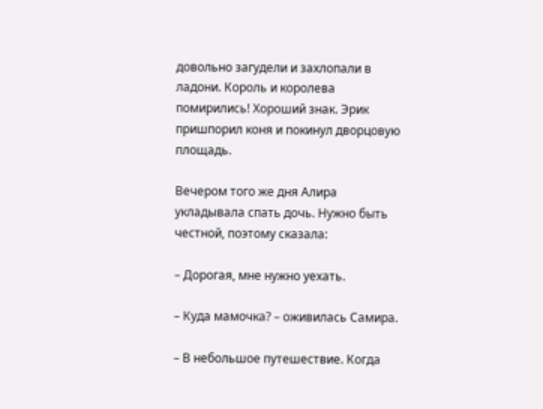довольно загудели и захлопали в ладони. Король и королева помирились! Хороший знак. Эрик пришпорил коня и покинул дворцовую площадь.

Вечером того же дня Алира укладывала спать дочь. Нужно быть честной, поэтому сказала:

– Дорогая, мне нужно уехать.

– Куда мамочка? – оживилась Самира.

– В небольшое путешествие. Когда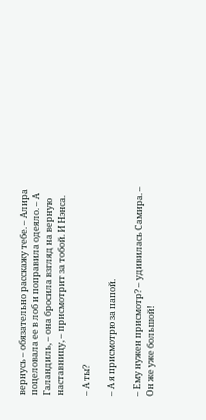вернусь – обязательно расскажу тебе. – Алира поцеловала ее в лоб и поправила одеяло. – А Галандиль, – она бросила взгляд на верную наставницу, – присмотрит за тобой. И Нэнса.

– А ты?

– А я присмотрю за папой.

– Ему нужен присмотр? – удивилась Самира. – Он же уже большой!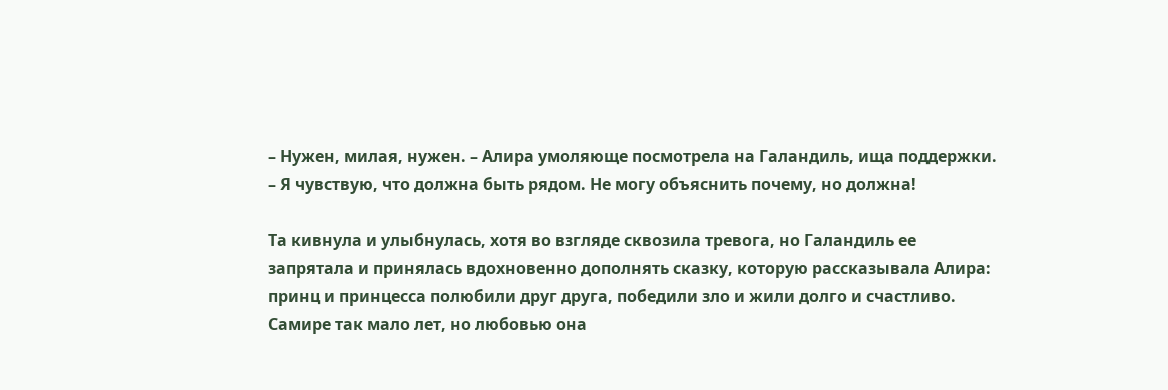– Нужен, милая, нужен. – Алира умоляюще посмотрела на Галандиль, ища поддержки. – Я чувствую, что должна быть рядом. Не могу объяснить почему, но должна!

Та кивнула и улыбнулась, хотя во взгляде сквозила тревога, но Галандиль ее запрятала и принялась вдохновенно дополнять сказку, которую рассказывала Алира: принц и принцесса полюбили друг друга, победили зло и жили долго и счастливо. Самире так мало лет, но любовью она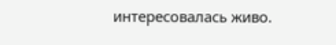интересовалась живо.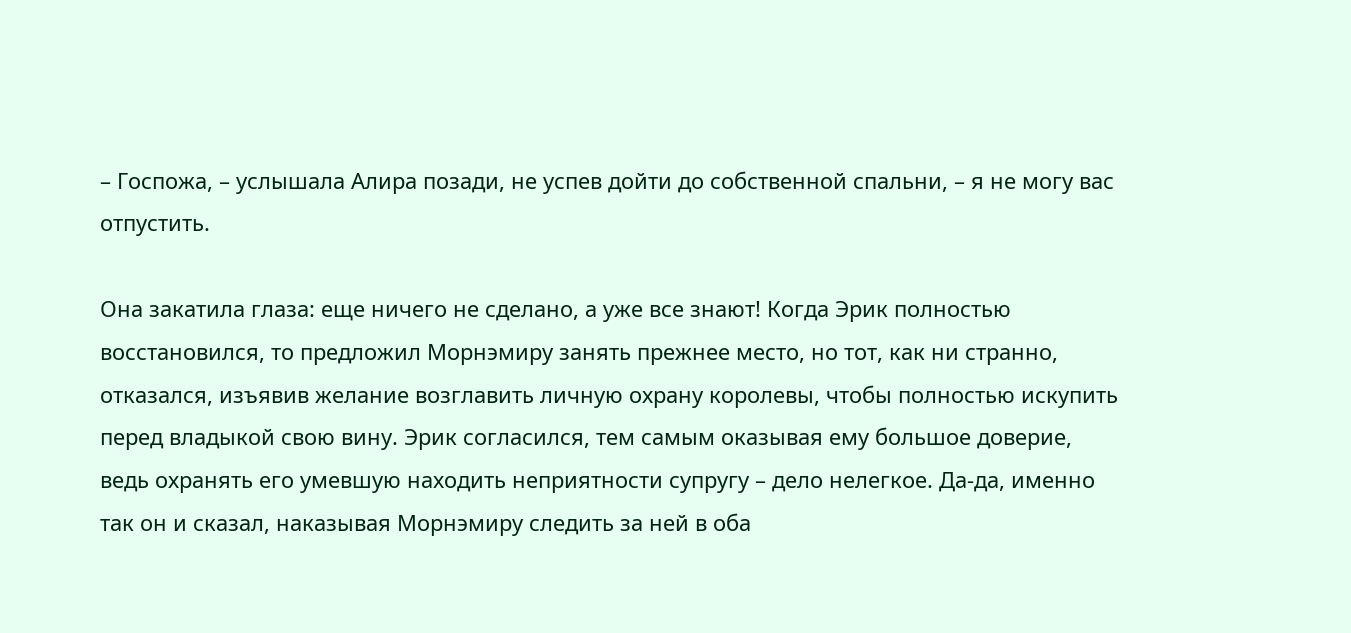– Госпожа, – услышала Алира позади, не успев дойти до собственной спальни, – я не могу вас отпустить.

Она закатила глаза: еще ничего не сделано, а уже все знают! Когда Эрик полностью восстановился, то предложил Морнэмиру занять прежнее место, но тот, как ни странно, отказался, изъявив желание возглавить личную охрану королевы, чтобы полностью искупить перед владыкой свою вину. Эрик согласился, тем самым оказывая ему большое доверие, ведь охранять его умевшую находить неприятности супругу – дело нелегкое. Да-да, именно так он и сказал, наказывая Морнэмиру следить за ней в оба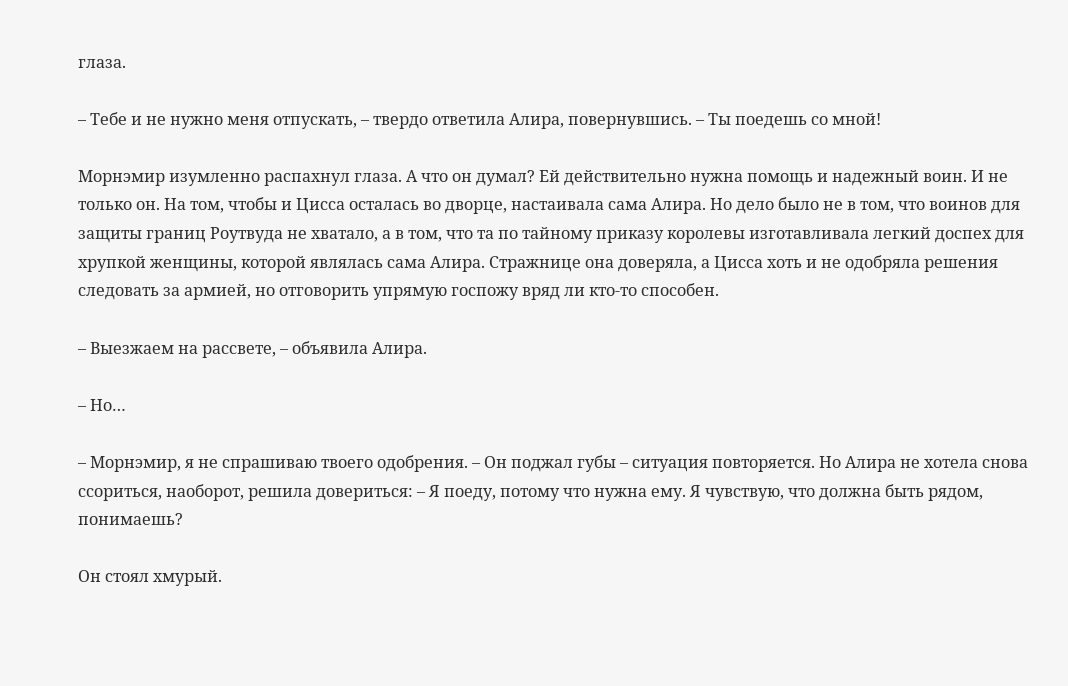глаза.

– Тебе и не нужно меня отпускать, – твердо ответила Алира, повернувшись. – Ты поедешь со мной!

Морнэмир изумленно распахнул глаза. А что он думал? Ей действительно нужна помощь и надежный воин. И не только он. На том, чтобы и Цисса осталась во дворце, настаивала сама Алира. Но дело было не в том, что воинов для защиты границ Роутвуда не хватало, а в том, что та по тайному приказу королевы изготавливала легкий доспех для хрупкой женщины, которой являлась сама Алира. Стражнице она доверяла, а Цисса хоть и не одобряла решения следовать за армией, но отговорить упрямую госпожу вряд ли кто-то способен.

– Выезжаем на рассвете, – объявила Алира.

– Но…

– Морнэмир, я не спрашиваю твоего одобрения. – Он поджал губы – ситуация повторяется. Но Алира не хотела снова ссориться, наоборот, решила довериться: – Я поеду, потому что нужна ему. Я чувствую, что должна быть рядом, понимаешь?

Он стоял хмурый.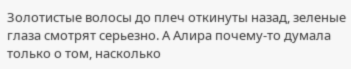Золотистые волосы до плеч откинуты назад, зеленые глаза смотрят серьезно. А Алира почему-то думала только о том, насколько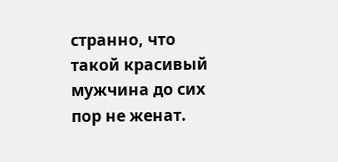странно, что такой красивый мужчина до сих пор не женат.